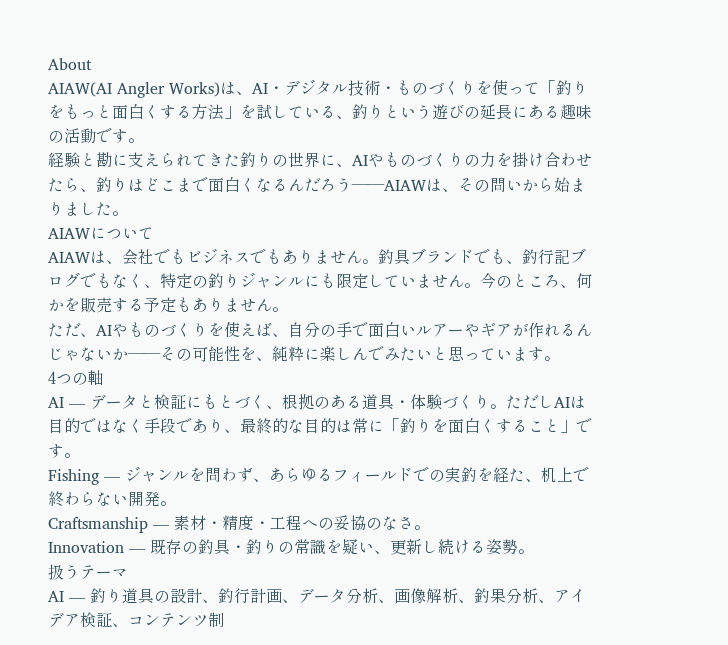About
AIAW(AI Angler Works)は、AI・デジタル技術・ものづくりを使って「釣りをもっと面白くする方法」を試している、釣りという遊びの延長にある趣味の活動です。
経験と勘に支えられてきた釣りの世界に、AIやものづくりの力を掛け合わせたら、釣りはどこまで面白くなるんだろう――AIAWは、その問いから始まりました。
AIAWについて
AIAWは、会社でもビジネスでもありません。釣具ブランドでも、釣行記ブログでもなく、特定の釣りジャンルにも限定していません。今のところ、何かを販売する予定もありません。
ただ、AIやものづくりを使えば、自分の手で面白いルアーやギアが作れるんじゃないか――その可能性を、純粋に楽しんでみたいと思っています。
4つの軸
AI — データと検証にもとづく、根拠のある道具・体験づくり。ただしAIは目的ではなく手段であり、最終的な目的は常に「釣りを面白くすること」です。
Fishing — ジャンルを問わず、あらゆるフィールドでの実釣を経た、机上で終わらない開発。
Craftsmanship — 素材・精度・工程への妥協のなさ。
Innovation — 既存の釣具・釣りの常識を疑い、更新し続ける姿勢。
扱うテーマ
AI — 釣り道具の設計、釣行計画、データ分析、画像解析、釣果分析、アイデア検証、コンテンツ制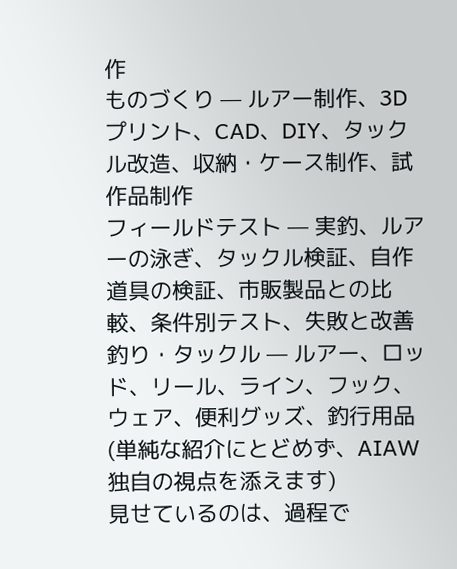作
ものづくり — ルアー制作、3Dプリント、CAD、DIY、タックル改造、収納・ケース制作、試作品制作
フィールドテスト — 実釣、ルアーの泳ぎ、タックル検証、自作道具の検証、市販製品との比較、条件別テスト、失敗と改善
釣り・タックル — ルアー、ロッド、リール、ライン、フック、ウェア、便利グッズ、釣行用品(単純な紹介にとどめず、AIAW独自の視点を添えます)
見せているのは、過程で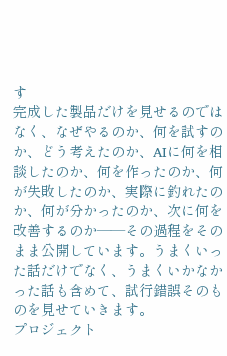す
完成した製品だけを見せるのではなく、なぜやるのか、何を試すのか、どう考えたのか、AIに何を相談したのか、何を作ったのか、何が失敗したのか、実際に釣れたのか、何が分かったのか、次に何を改善するのか——その過程をそのまま公開しています。うまくいった話だけでなく、うまくいかなかった話も含めて、試行錯誤そのものを見せていきます。
プロジェクト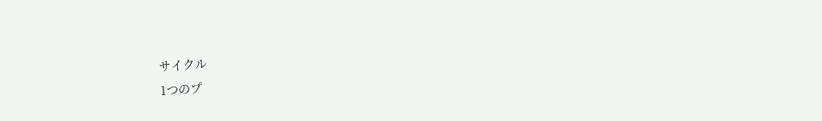サイクル
1つのプ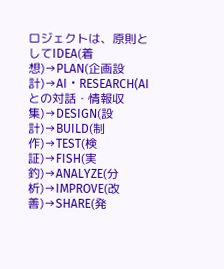ロジェクトは、原則としてIDEA(着想)→PLAN(企画設計)→AI・RESEARCH(AIとの対話・情報収集)→DESIGN(設計)→BUILD(制作)→TEST(検証)→FISH(実釣)→ANALYZE(分析)→IMPROVE(改善)→SHARE(発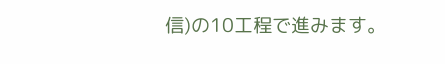信)の10工程で進みます。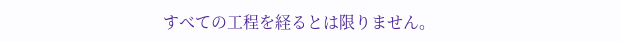すべての工程を経るとは限りません。